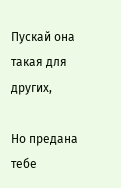Пускай она такая для других,

Но предана тебе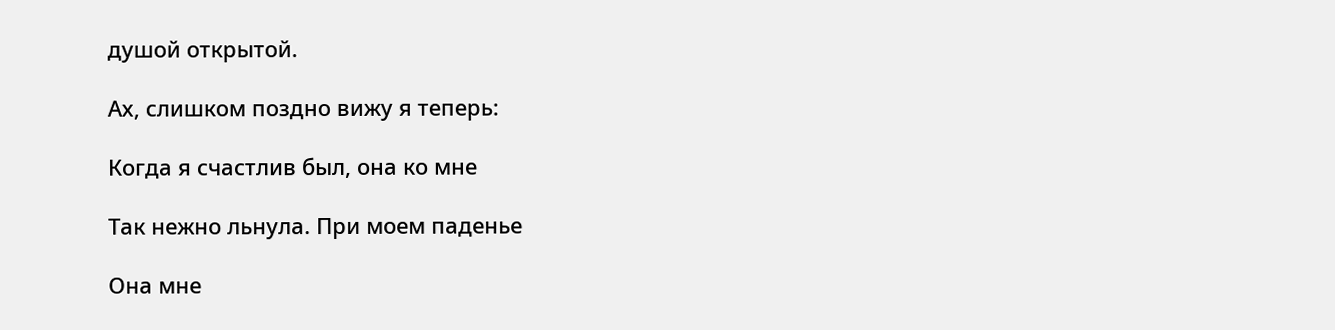душой открытой.

Ах, слишком поздно вижу я теперь:

Когда я счастлив был, она ко мне

Так нежно льнула. При моем паденье

Она мне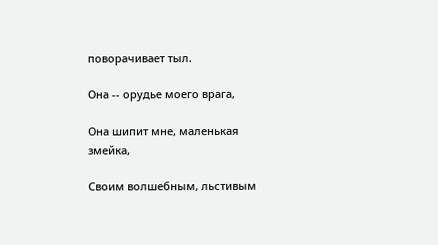поворачивает тыл.

Она -- орудье моего врага,

Она шипит мне, маленькая змейка,

Своим волшебным, льстивым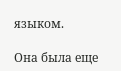языком.

Она была еще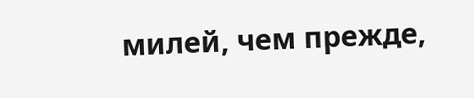милей, чем прежде,